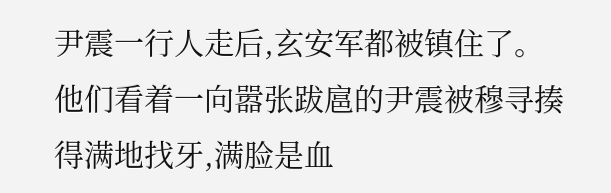尹震一行人走后,玄安军都被镇住了。
他们看着一向嚣张跋扈的尹震被穆寻揍得满地找牙,满脸是血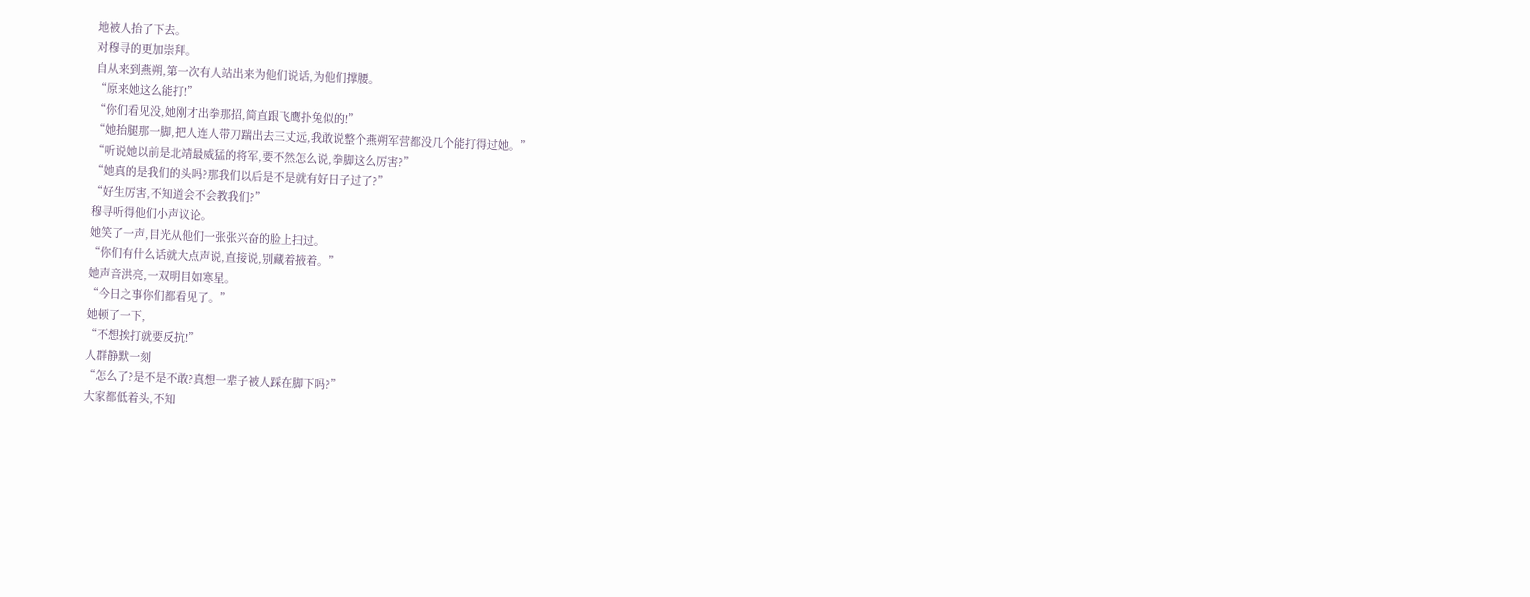地被人抬了下去。
对穆寻的更加崇拜。
自从来到燕朔,第一次有人站出来为他们说话,为他们撑腰。
“原来她这么能打!”
“你们看见没,她刚才出拳那招,简直跟飞鹰扑兔似的!”
“她抬腿那一脚,把人连人带刀踹出去三丈远,我敢说整个燕朔军营都没几个能打得过她。”
“听说她以前是北靖最威猛的将军,要不然怎么说,拳脚这么厉害?”
“她真的是我们的头吗?那我们以后是不是就有好日子过了?”
“好生厉害,不知道会不会教我们?”
穆寻听得他们小声议论。
她笑了一声,目光从他们一张张兴奋的脸上扫过。
“你们有什么话就大点声说,直接说,别藏着掖着。”
她声音洪亮,一双明目如寒星。
“今日之事你们都看见了。”
她顿了一下,
“不想挨打就要反抗!”
人群静默一刻
“怎么了?是不是不敢?真想一辈子被人踩在脚下吗?”
大家都低着头,不知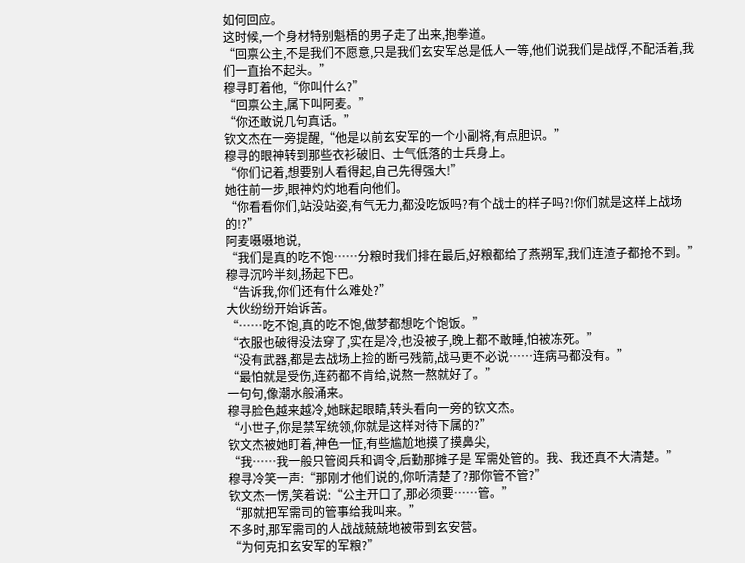如何回应。
这时候,一个身材特别魁梧的男子走了出来,抱拳道。
“回禀公主,不是我们不愿意,只是我们玄安军总是低人一等,他们说我们是战俘,不配活着,我们一直抬不起头。”
穆寻盯着他,“你叫什么?”
“回禀公主,属下叫阿麦。”
“你还敢说几句真话。”
钦文杰在一旁提醒,“他是以前玄安军的一个小副将,有点胆识。”
穆寻的眼神转到那些衣衫破旧、士气低落的士兵身上。
“你们记着,想要别人看得起,自己先得强大!”
她往前一步,眼神灼灼地看向他们。
“你看看你们,站没站姿,有气无力,都没吃饭吗?有个战士的样子吗?!你们就是这样上战场的!?”
阿麦嗫嗫地说,
“我们是真的吃不饱……分粮时我们排在最后,好粮都给了燕朔军,我们连渣子都抢不到。”
穆寻沉吟半刻,扬起下巴。
“告诉我,你们还有什么难处?”
大伙纷纷开始诉苦。
“……吃不饱,真的吃不饱,做梦都想吃个饱饭。”
“衣服也破得没法穿了,实在是冷,也没被子,晚上都不敢睡,怕被冻死。”
“没有武器,都是去战场上捡的断弓残箭,战马更不必说……连病马都没有。”
“最怕就是受伤,连药都不肯给,说熬一熬就好了。”
一句句,像潮水般涌来。
穆寻脸色越来越冷,她眯起眼睛,转头看向一旁的钦文杰。
“小世子,你是禁军统领,你就是这样对待下属的?”
钦文杰被她盯着,神色一怔,有些尴尬地摸了摸鼻尖,
“我……我一般只管阅兵和调令,后勤那摊子是 军需处管的。我、我还真不大清楚。”
穆寻冷笑一声:“那刚才他们说的,你听清楚了?那你管不管?”
钦文杰一愣,笑着说:“公主开口了,那必须要……管。”
“那就把军需司的管事给我叫来。”
不多时,那军需司的人战战兢兢地被带到玄安营。
“为何克扣玄安军的军粮?”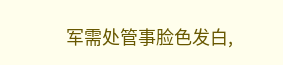军需处管事脸色发白,